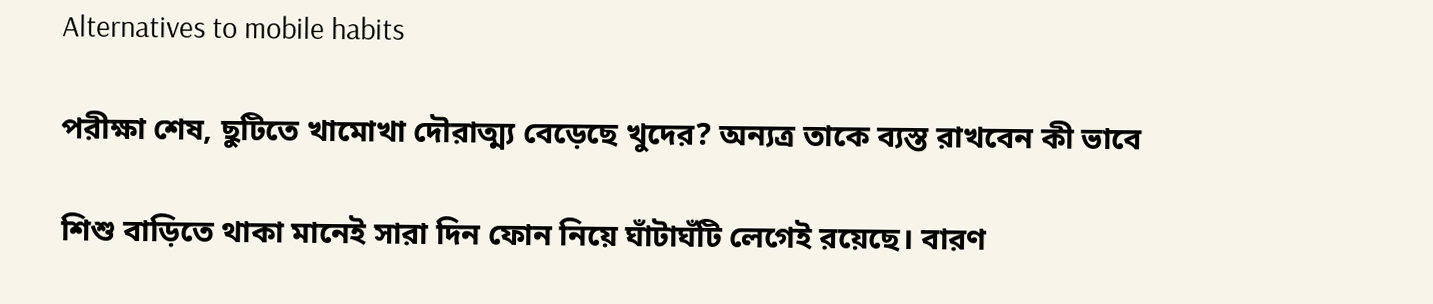Alternatives to mobile habits

পরীক্ষা শেষ, ছুটিতে খামোখা দৌরাত্ম্য বেড়েছে খুদের? অন্যত্র তাকে ব্যস্ত রাখবেন কী ভাবে

শিশু বাড়িতে থাকা মানেই সারা দিন ফোন নিয়ে ঘাঁটাঘঁটি লেগেই রয়েছে। বারণ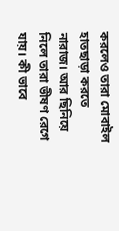করলেও তারা মোবাইল হাতছাড়া করতে নারাজ। আর ছিনিয়ে নিলে তারা ভীষণ রেগে যায়। কী ভাবে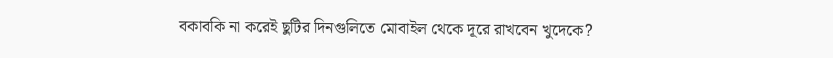বকাবকি না করেই ছুটির দিনগুলিতে মোবাইল থেকে দূরে রাখবেন খুদেকে?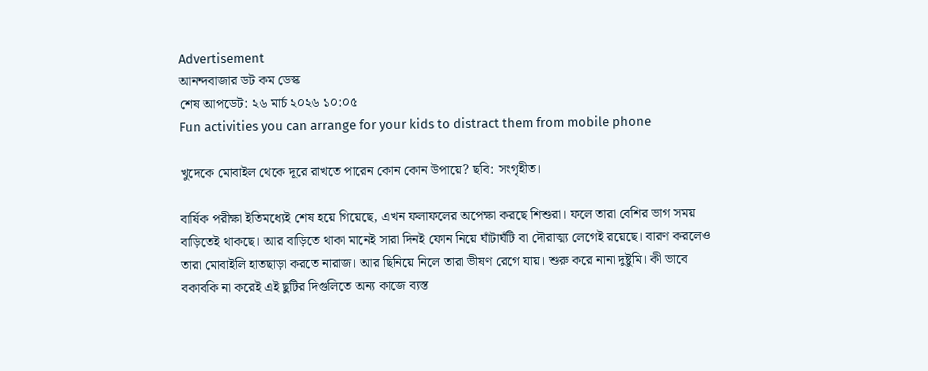Advertisement
আনন্দবাজার ডট কম ডেস্ক
শেষ আপডেট: ২৬ মার্চ ২০২৬ ১০:০৫
Fun activities you can arrange for your kids to distract them from mobile phone

খুদেকে মোবাইল থেকে দূরে রাখতে পারেন কোন কোন উপায়ে? ছবি: সংগৃহীত।

বার্ষিক পরীক্ষা ইতিমধ্যেই শেষ হয়ে গিয়েছে, এখন ফলাফলের অপেক্ষা করছে শিশুরা। ফলে তারা বেশির ভাগ সময় বাড়িতেই থাকছে। আর বাড়িতে থাকা মানেই সারা দিনই ফোন নিয়ে ঘাঁটাঘঁটি বা দৌরাত্ম্য লেগেই রয়েছে। বারণ করলেও তারা মোবাইলি হাতছাড়া করতে নারাজ। আর ছিনিয়ে নিলে তারা ভীষণ রেগে যায়। শুরু করে নানা দুষ্টুমি। কী ভাবে বকাবকি না করেই এই ছুটির দিগুলিতে অন্য কাজে ব্যস্ত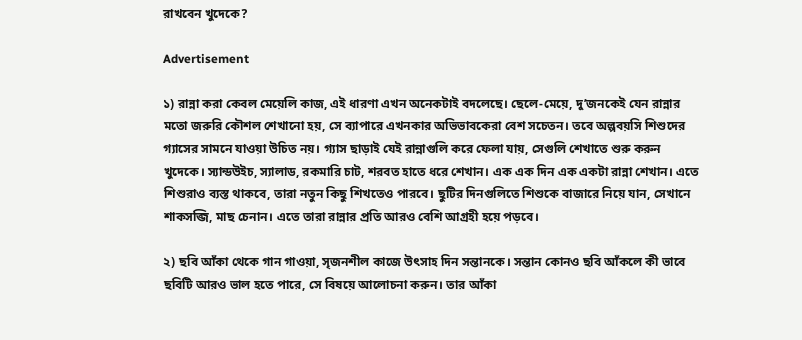রাখবেন খুদেকে?

Advertisement

১) রান্না করা কেবল মেয়েলি কাজ, এই ধারণা এখন অনেকটাই বদলেছে। ছেলে-মেয়ে, দু’জনকেই যেন রান্নার মতো জরুরি কৌশল শেখানো হয়, সে ব্যাপারে এখনকার অভিভাবকেরা বেশ সচেতন। তবে অল্পবয়সি শিশুদের গ্যাসের সামনে যাওয়া উচিত নয়। গ্যাস ছাড়াই যেই রান্নাগুলি করে ফেলা যায়, সেগুলি শেখাতে শুরু করুন খুদেকে। স্যান্ডউইচ, স্যালাড, রকমারি চাট, শরবত হাতে ধরে শেখান। এক এক দিন এক একটা রান্না শেখান। এতে শিশুরাও ব্যস্ত থাকবে, তারা নতুন কিছু শিখতেও পারবে। ছুটির দিনগুলিতে শিশুকে বাজারে নিয়ে যান, সেখানে শাকসব্জি, মাছ চেনান। এতে তারা রান্নার প্রতি আরও বেশি আগ্রহী হয়ে পড়বে।

২) ছবি আঁকা থেকে গান গাওয়া, সৃজনশীল কাজে উৎসাহ দিন সন্তানকে। সন্তান কোনও ছবি আঁকলে কী ভাবে ছবিটি আরও ভাল হতে পারে, সে বিষয়ে আলোচনা করুন। তার আঁকা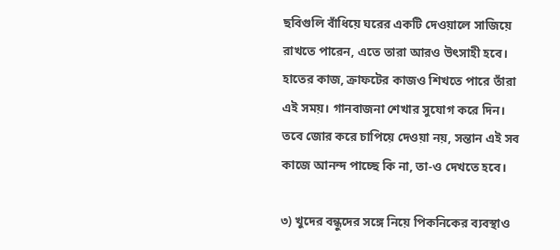ছবিগুলি বাঁধিয়ে ঘরের একটি দেওয়ালে সাজিয়ে রাখতে পারেন, এতে তারা আরও উৎসাহী হবে। হাতের কাজ, ক্রাফটের কাজও শিখতে পারে তাঁরা এই সময়। গানবাজনা শেখার সুযোগ করে দিন। তবে জোর করে চাপিয়ে দেওয়া নয়, সন্তান এই সব কাজে আনন্দ পাচ্ছে কি না, তা-ও দেখতে হবে।

৩) খুদের বন্ধুদের সঙ্গে নিয়ে পিকনিকের ব্যবস্থাও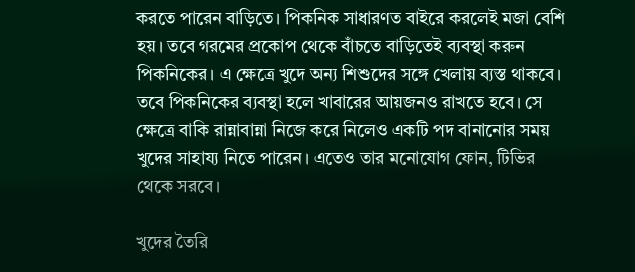করতে পারেন বাড়িতে। পিকনিক সাধারণত বাইরে করলেই মজা বেশি হয়। তবে গরমের প্রকোপ থেকে বাঁচতে বাড়িতেই ব্যবস্থা করুন পিকনিকের। এ ক্ষেত্রে খুদে অন্য শিশুদের সঙ্গে খেলায় ব্যস্ত থাকবে। তবে পিকনিকের ব্যবস্থা হলে খাবারের আয়জনও রাখতে হবে। সে ক্ষেত্রে বাকি রান্নাবান্না নিজে করে নিলেও একটি পদ বানানোর সময় খুদের সাহায্য নিতে পারেন। এতেও তার মনোযোগ ফোন, টিভির থেকে সরবে।

খুদের তৈরি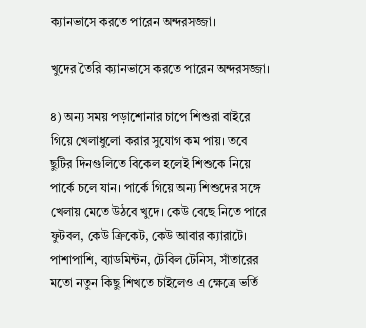ক্যানভাসে করতে পারেন অন্দরসজ্জা।

খুদের তৈরি ক্যানভাসে করতে পারেন অন্দরসজ্জা।

৪) অন্য সময় পড়াশোনার চাপে শিশুরা বাইরে গিয়ে খেলাধুলো করার সুযোগ কম পায়। তবে ছুটির দিনগুলিতে বিকেল হলেই শিশুকে নিয়ে পার্কে চলে যান। পার্কে গিয়ে অন্য শিশুদের সঙ্গে খেলায় মেতে উঠবে খুদে। কেউ বেছে নিতে পারে ফুটবল, কেউ ক্রিকেট, কেউ আবার ক্যারাটে। পাশাপাশি, ব্যাডমিন্টন, টেবিল টেনিস, সাঁতারের মতো নতুন কিছু শিখতে চাইলেও এ ক্ষেত্রে ভর্তি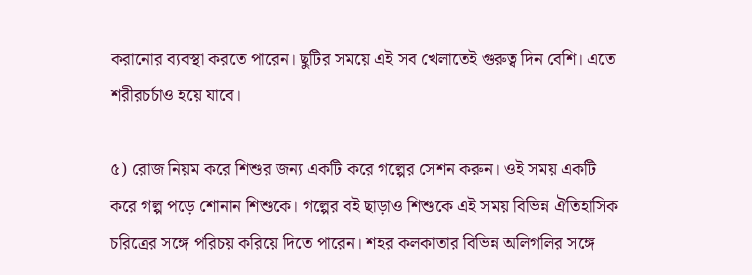করানোর ব্যবস্থা করতে পারেন। ছুটির সময়ে এই সব খেলাতেই গুরুত্ব দিন বেশি। এতে শরীরচর্চাও হয়ে যাবে।

৫) রোজ নিয়ম করে শিশুর জন্য একটি করে গল্পের সেশন করুন। ওই সময় একটি করে গল্প পড়ে শোনান শিশুকে। গল্পের বই ছাড়াও শিশুকে এই সময় বিভিন্ন ঐতিহাসিক চরিত্রের সঙ্গে পরিচয় করিয়ে দিতে পারেন। শহর কলকাতার বিভিন্ন অলিগলির সঙ্গে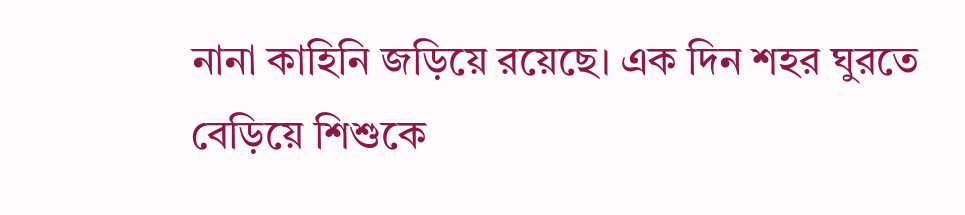নানা কাহিনি জড়িয়ে রয়েছে। এক দিন শহর ঘুরতে বেড়িয়ে শিশুকে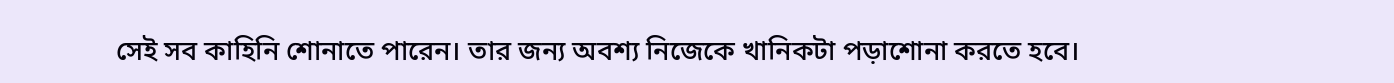সেই সব কাহিনি শোনাতে পারেন। তার জন্য অবশ্য নিজেকে খানিকটা পড়াশোনা করতে হবে।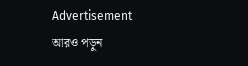Advertisement
আরও পড়ুন